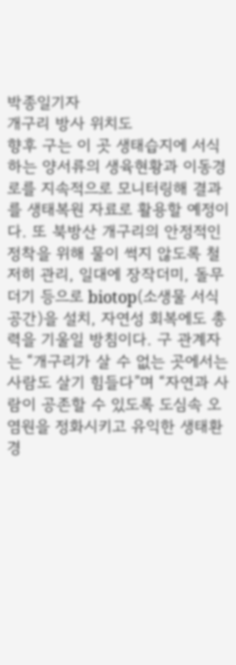박종일기자
개구리 방사 위치도
향후 구는 이 곳 생태습지에 서식하는 양서류의 생육현황과 이동경로를 지속적으로 모니터링해 결과를 생태복원 자료로 활용할 예정이다. 또 북방산 개구리의 안정적인 정착을 위해 물이 썩지 않도록 철저히 관리, 일대에 장작더미, 돌무더기 등으로 biotop(소생물 서식공간)을 설치, 자연성 회복에도 총력을 기울일 방침이다. 구 관계자는 “개구리가 살 수 없는 곳에서는 사람도 살기 힘들다”며 “자연과 사람이 공존할 수 있도록 도심속 오염원을 정화시키고 유익한 생태환경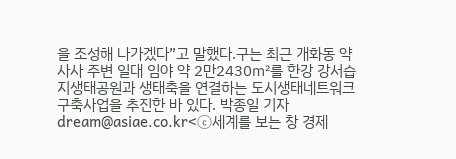을 조성해 나가겠다”고 말했다.구는 최근 개화동 약사사 주변 일대 임야 약 2만2430㎡를 한강 강서습지생태공원과 생태축을 연결하는 도시생태네트워크 구축사업을 추진한 바 있다. 박종일 기자 dream@asiae.co.kr<ⓒ세계를 보는 창 경제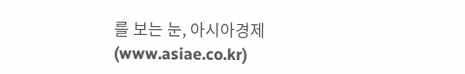를 보는 눈, 아시아경제(www.asiae.co.kr)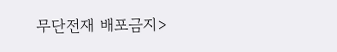무단전재 배포금지>